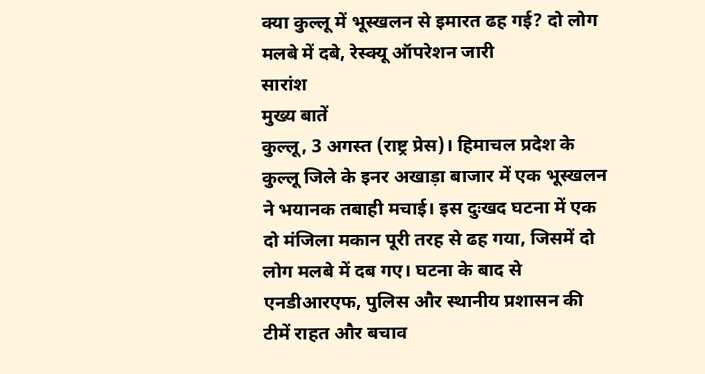क्या कुल्लू में भूस्खलन से इमारत ढह गई? दो लोग मलबे में दबे, रेस्क्यू ऑपरेशन जारी
सारांश
मुख्य बातें
कुल्लू, 3 अगस्त (राष्ट्र प्रेस)। हिमाचल प्रदेश के कुल्लू जिले के इनर अखाड़ा बाजार में एक भूस्खलन ने भयानक तबाही मचाई। इस दुःखद घटना में एक दो मंजिला मकान पूरी तरह से ढह गया, जिसमें दो लोग मलबे में दब गए। घटना के बाद से एनडीआरएफ, पुलिस और स्थानीय प्रशासन की टीमें राहत और बचाव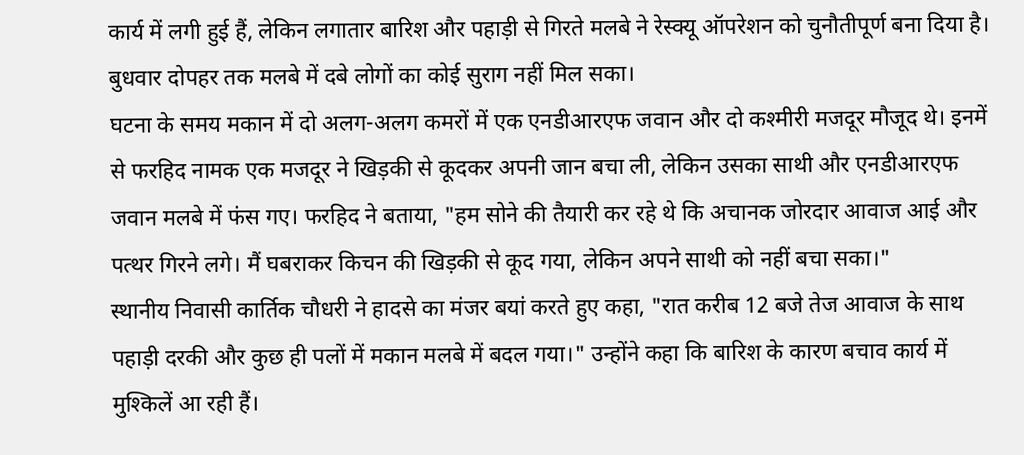कार्य में लगी हुई हैं, लेकिन लगातार बारिश और पहाड़ी से गिरते मलबे ने रेस्क्यू ऑपरेशन को चुनौतीपूर्ण बना दिया है। बुधवार दोपहर तक मलबे में दबे लोगों का कोई सुराग नहीं मिल सका।
घटना के समय मकान में दो अलग-अलग कमरों में एक एनडीआरएफ जवान और दो कश्मीरी मजदूर मौजूद थे। इनमें से फरहिद नामक एक मजदूर ने खिड़की से कूदकर अपनी जान बचा ली, लेकिन उसका साथी और एनडीआरएफ जवान मलबे में फंस गए। फरहिद ने बताया, "हम सोने की तैयारी कर रहे थे कि अचानक जोरदार आवाज आई और पत्थर गिरने लगे। मैं घबराकर किचन की खिड़की से कूद गया, लेकिन अपने साथी को नहीं बचा सका।"
स्थानीय निवासी कार्तिक चौधरी ने हादसे का मंजर बयां करते हुए कहा, "रात करीब 12 बजे तेज आवाज के साथ पहाड़ी दरकी और कुछ ही पलों में मकान मलबे में बदल गया।" उन्होंने कहा कि बारिश के कारण बचाव कार्य में मुश्किलें आ रही हैं।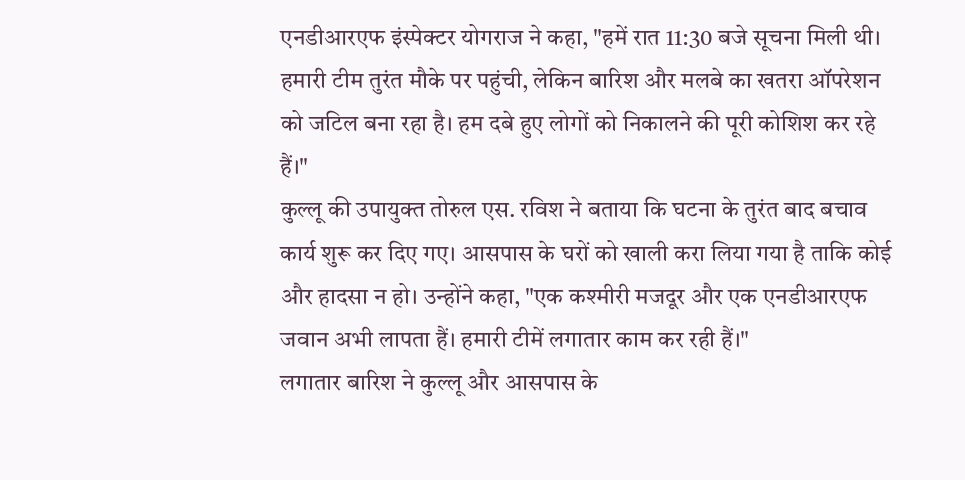एनडीआरएफ इंस्पेक्टर योगराज ने कहा, "हमें रात 11:30 बजे सूचना मिली थी। हमारी टीम तुरंत मौके पर पहुंची, लेकिन बारिश और मलबे का खतरा ऑपरेशन को जटिल बना रहा है। हम दबे हुए लोगों को निकालने की पूरी कोशिश कर रहे हैं।"
कुल्लू की उपायुक्त तोरुल एस. रविश ने बताया कि घटना के तुरंत बाद बचाव कार्य शुरू कर दिए गए। आसपास के घरों को खाली करा लिया गया है ताकि कोई और हादसा न हो। उन्होंने कहा, "एक कश्मीरी मजदूर और एक एनडीआरएफ जवान अभी लापता हैं। हमारी टीमें लगातार काम कर रही हैं।"
लगातार बारिश ने कुल्लू और आसपास के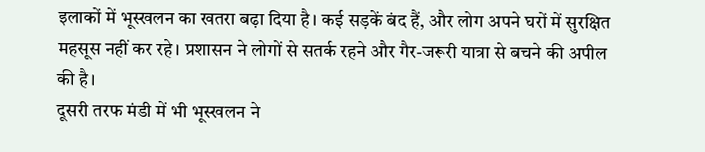इलाकों में भूस्खलन का खतरा बढ़ा दिया है। कई सड़कें बंद हैं, और लोग अपने घरों में सुरक्षित महसूस नहीं कर रहे। प्रशासन ने लोगों से सतर्क रहने और गैर-जरूरी यात्रा से बचने की अपील की है।
दूसरी तरफ मंडी में भी भूस्खलन ने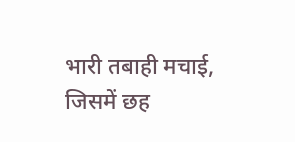भारी तबाही मचाई, जिसमें छह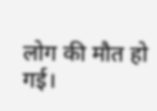लोग की मौत हो गई।